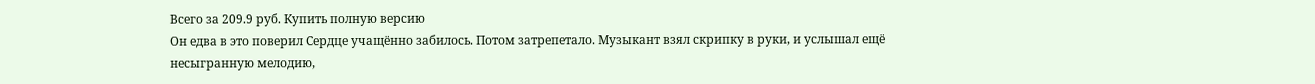Всего за 209.9 руб. Купить полную версию
Он едва в это поверил Сердце учащённо забилось. Потом затрепетало. Музыкант взял скрипку в руки, и услышал ещё несыгранную мелодию,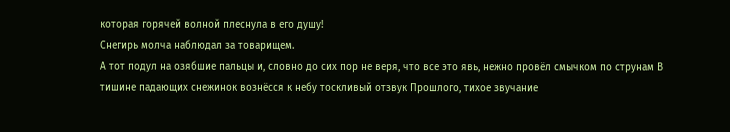которая горячей волной плеснула в его душу!
Снегирь молча наблюдал за товарищем.
А тот подул на озябшие пальцы и, словно до сих пор не веря, что все это явь, нежно провёл смычком по струнам В тишине падающих снежинок вознёсся к небу тоскливый отзвук Прошлого, тихое звучание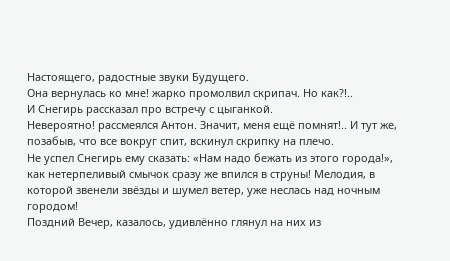Настоящего, радостные звуки Будущего.
Она вернулась ко мне! жарко промолвил скрипач. Но как?!..
И Снегирь рассказал про встречу с цыганкой.
Невероятно! рассмеялся Антон. Значит, меня ещё помнят!.. И тут же, позабыв, что все вокруг спит, вскинул скрипку на плечо.
Не успел Снегирь ему сказать: «Нам надо бежать из этого города!», как нетерпеливый смычок сразу же впился в струны! Мелодия, в которой звенели звёзды и шумел ветер, уже неслась над ночным городом!
Поздний Вечер, казалось, удивлённо глянул на них из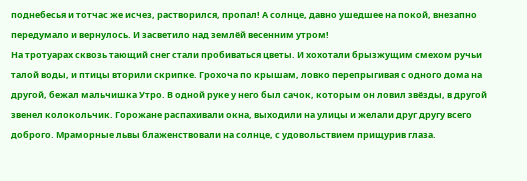поднебесья и тотчас же исчез, растворился, пропал! А солнце, давно ушедшее на покой, внезапно передумало и вернулось. И засветило над землёй весенним утром!
На тротуарах сквозь тающий снег стали пробиваться цветы. И хохотали брызжущим смехом ручьи талой воды, и птицы вторили скрипке. Грохоча по крышам, ловко перепрыгивая с одного дома на другой, бежал мальчишка Утро. В одной руке у него был сачок, которым он ловил звёзды, в другой звенел колокольчик. Горожане распахивали окна, выходили на улицы и желали друг другу всего доброго. Мраморные львы блаженствовали на солнце, с удовольствием прищурив глаза.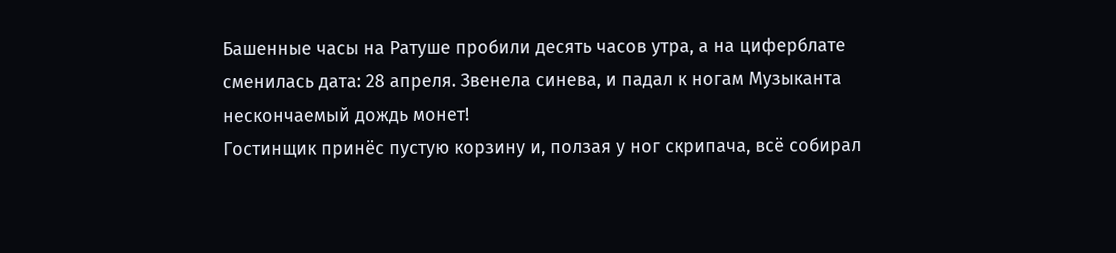Башенные часы на Ратуше пробили десять часов утра, а на циферблате сменилась дата: 28 апреля. Звенела синева, и падал к ногам Музыканта нескончаемый дождь монет!
Гостинщик принёс пустую корзину и, ползая у ног скрипача, всё собирал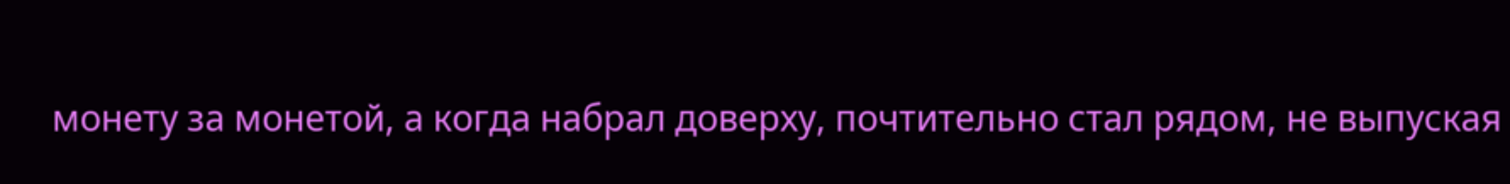монету за монетой, а когда набрал доверху, почтительно стал рядом, не выпуская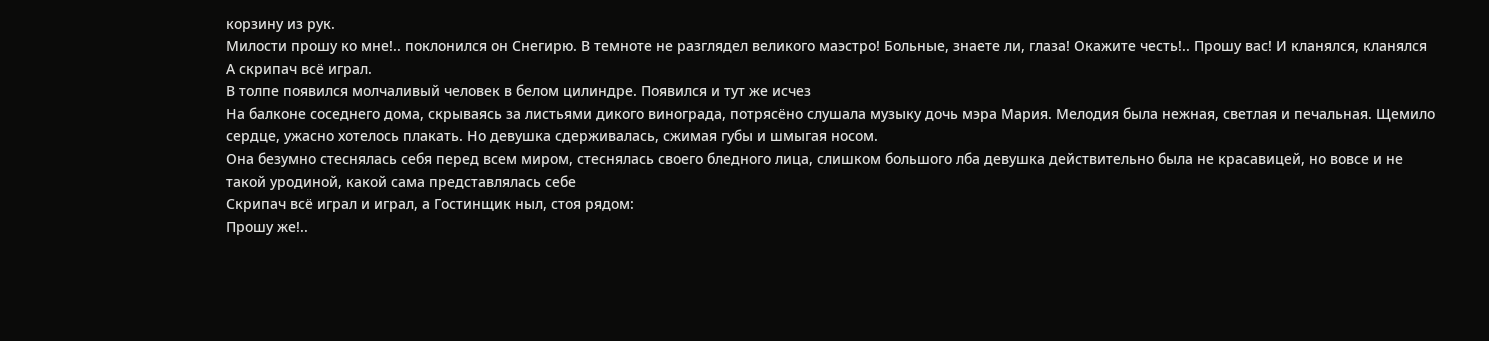корзину из рук.
Милости прошу ко мне!.. поклонился он Снегирю. В темноте не разглядел великого маэстро! Больные, знаете ли, глаза! Окажите честь!.. Прошу вас! И кланялся, кланялся
А скрипач всё играл.
В толпе появился молчаливый человек в белом цилиндре. Появился и тут же исчез
На балконе соседнего дома, скрываясь за листьями дикого винограда, потрясёно слушала музыку дочь мэра Мария. Мелодия была нежная, светлая и печальная. Щемило сердце, ужасно хотелось плакать. Но девушка сдерживалась, сжимая губы и шмыгая носом.
Она безумно стеснялась себя перед всем миром, стеснялась своего бледного лица, слишком большого лба девушка действительно была не красавицей, но вовсе и не такой уродиной, какой сама представлялась себе
Скрипач всё играл и играл, а Гостинщик ныл, стоя рядом:
Прошу же!..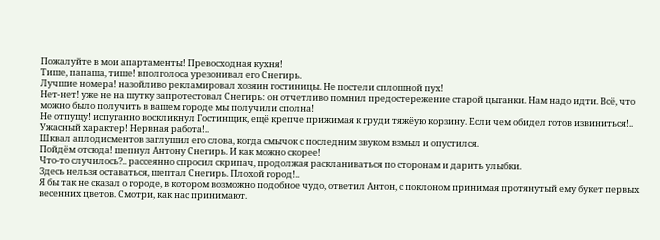Пожалуйте в мои апартаменты! Превосходная кухня!
Тише, папаша, тише! вполголоса урезонивал его Снегирь.
Лучшие номера! назойливо рекламировал хозяин гостиницы. Не постели сплошной пух!
Нет-нет! уже не на шутку запротестовал Снегирь: он отчетливо помнил предостережение старой цыганки. Нам надо идти. Всё, что можно было получить в вашем городе мы получили сполна!
Не отпущу! испуганно воскликнул Гостинщик, ещё крепче прижимая к груди тяжёую корзину. Если чем обидел готов извиниться!.. Ужасный характер! Нервная работа!..
Шквал аплодисментов заглушил его слова, когда смычок с последним звуком взмыл и опустился.
Пойдём отсюда! шепнул Антону Снегирь. И как можно скорее!
Что-то случилось?.. рассеянно спросил скрипач, продолжая раскланиваться по сторонам и дарить улыбки.
Здесь нельзя оставаться, шептал Снегирь. Плохой город!..
Я бы так не сказал о городе, в котором возможно подобное чудо, ответил Антон, с поклоном принимая протянутый ему букет первых весенних цветов. Смотри, как нас принимают.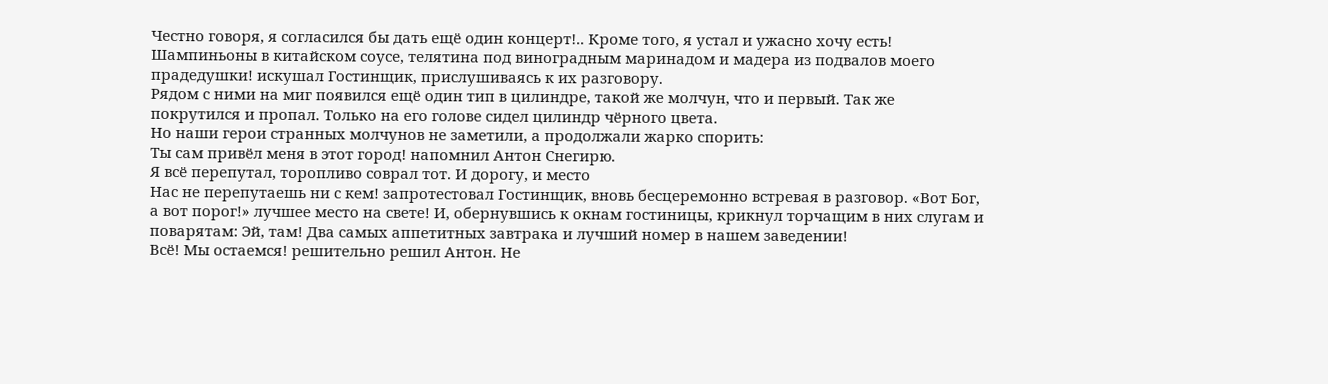Честно говоря, я согласился бы дать ещё один концерт!.. Кроме того, я устал и ужасно хочу есть!
Шампиньоны в китайском соусе, телятина под виноградным маринадом и мадера из подвалов моего прадедушки! искушал Гостинщик, прислушиваясь к их разговору.
Рядом с ними на миг появился ещё один тип в цилиндре, такой же молчун, что и первый. Так же покрутился и пропал. Только на его голове сидел цилиндр чёрного цвета.
Но наши герои странных молчунов не заметили, а продолжали жарко спорить:
Ты сам привёл меня в этот город! напомнил Антон Снегирю.
Я всё перепутал, торопливо соврал тот. И дорогу, и место
Нас не перепутаешь ни с кем! запротестовал Гостинщик, вновь бесцеремонно встревая в разговор. «Вот Бог, а вот порог!» лучшее место на свете! И, обернувшись к окнам гостиницы, крикнул торчащим в них слугам и поварятам: Эй, там! Два самых аппетитных завтрака и лучший номер в нашем заведении!
Всё! Мы остаемся! решительно решил Антон. Не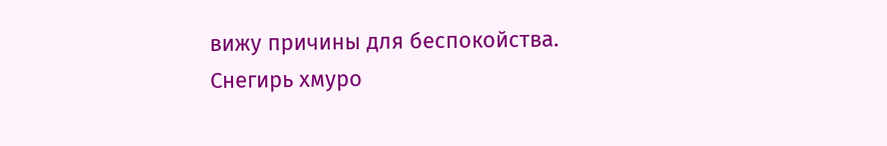вижу причины для беспокойства.
Снегирь хмуро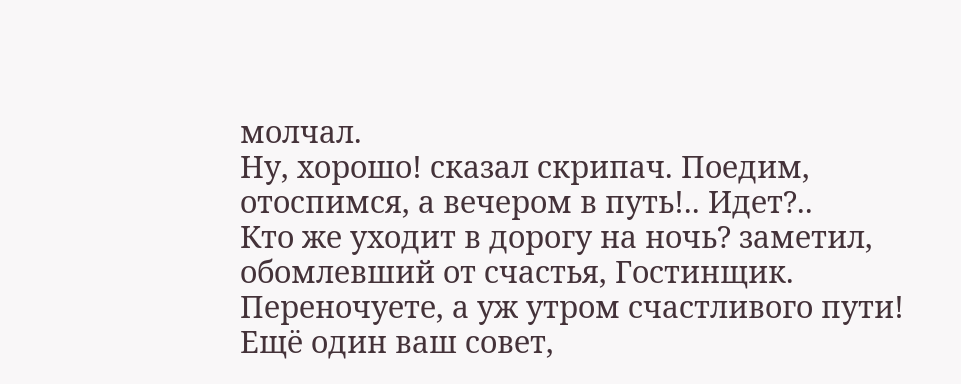молчал.
Ну, хорошо! сказал скрипач. Поедим, отоспимся, а вечером в путь!.. Идет?..
Кто же уходит в дорогу на ночь? заметил, обомлевший от счастья, Гостинщик. Переночуете, а уж утром счастливого пути!
Ещё один ваш совет,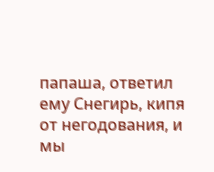папаша, ответил ему Снегирь, кипя от негодования, и мы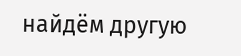найдём другую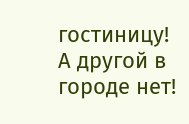гостиницу!
А другой в городе нет!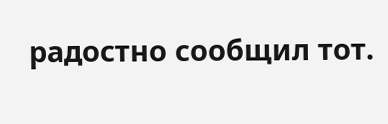радостно сообщил тот.